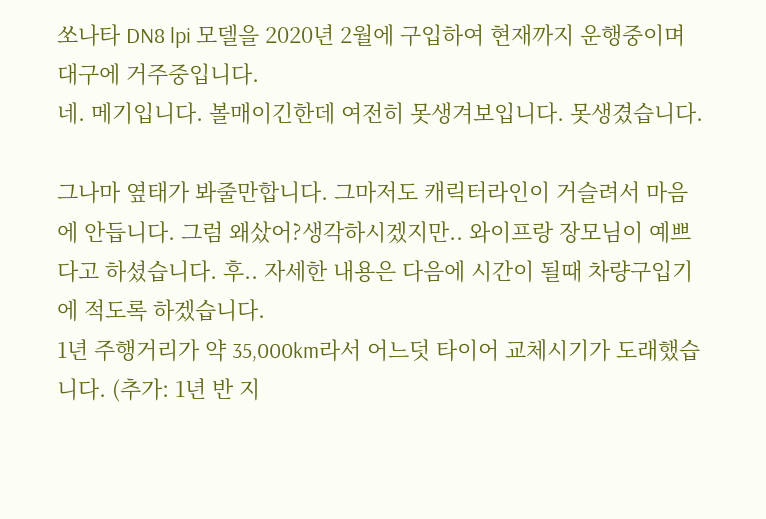쏘나타 DN8 lpi 모델을 2020년 2월에 구입하여 현재까지 운행중이며 대구에 거주중입니다.
네. 메기입니다. 볼매이긴한데 여전히 못생겨보입니다. 못생겼습니다.

그나마 옆태가 봐줄만합니다. 그마저도 캐릭터라인이 거슬려서 마음에 안듭니다. 그럼 왜샀어?생각하시겠지만.. 와이프랑 장모님이 예쁘다고 하셨습니다. 후.. 자세한 내용은 다음에 시간이 될때 차량구입기에 적도록 하겠습니다.
1년 주행거리가 약 35,000km라서 어느덧 타이어 교체시기가 도래했습니다. (추가: 1년 반 지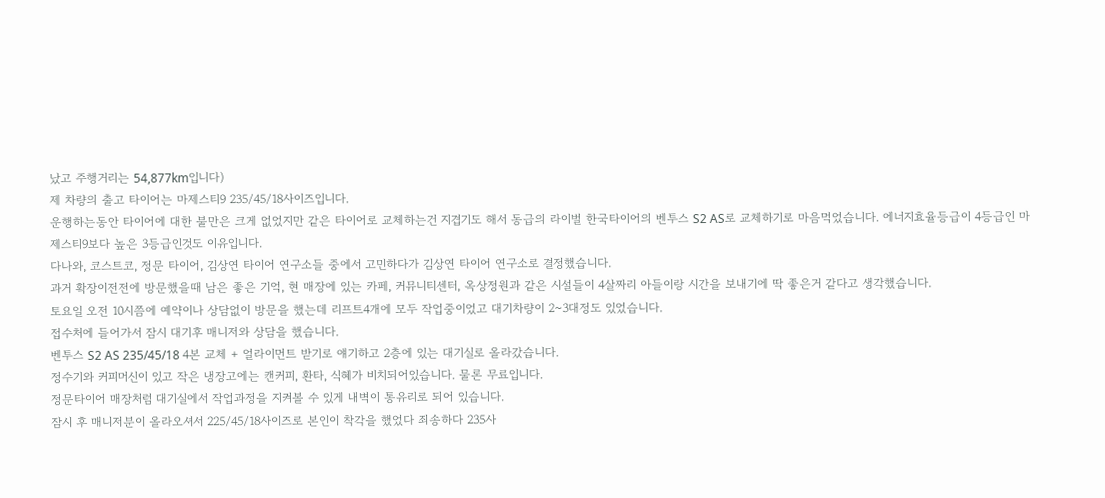났고 주행거리는 54,877km입니다)
제 차량의 출고 타이어는 마제스티9 235/45/18사이즈입니다.
운행하는동안 타이어에 대한 불만은 크게 없었지만 같은 타이어로 교체하는건 지겹기도 해서 동급의 라이벌 한국타이어의 벤투스 S2 AS로 교체하기로 마음먹었습니다. 에너지효율등급이 4등급인 마제스티9보다 높은 3등급인것도 이유입니다.
다나와, 코스트코, 정문 타이어, 김상연 타이어 연구소들 중에서 고민하다가 김상연 타이어 연구소로 결정했습니다.
과거 확장이전전에 방문했을때 남은 좋은 기억, 현 매장에 있는 카페, 커뮤니티센터, 옥상정원과 같은 시설들이 4살짜리 아들이랑 시간을 보내기에 딱 좋은거 같다고 생각했습니다.
토요일 오전 10시쯤에 예약이나 상담없이 방문을 했는데 리프트4개에 모두 작업중이었고 대기차량이 2~3대정도 있었습니다.
접수처에 들어가서 잠시 대기후 매니저와 상담을 했습니다.
벤투스 S2 AS 235/45/18 4본 교체 + 얼라이먼트 받기로 얘기하고 2층에 있는 대기실로 올라갔습니다.
정수기와 커피머신이 있고 작은 냉장고에는 캔커피, 환타, 식혜가 비치되어있습니다. 물론 무료입니다.
정문타이어 매장처럼 대기실에서 작업과정을 지켜볼 수 있게 내벽이 통유리로 되어 있습니다.
잠시 후 매니저분이 올라오셔서 225/45/18사이즈로 본인이 착각을 했었다 죄송하다 235사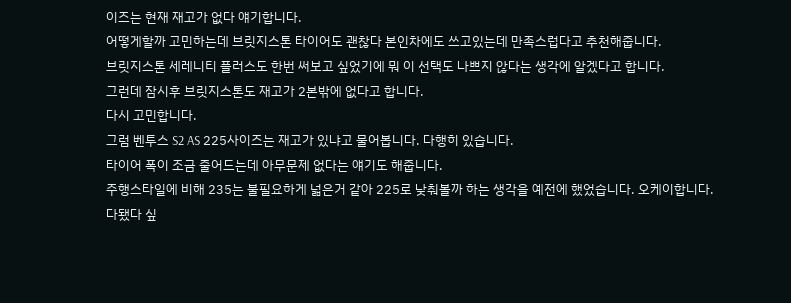이즈는 현재 재고가 없다 얘기합니다.
어떻게할까 고민하는데 브릿지스톤 타이어도 괜찮다 본인차에도 쓰고있는데 만족스럽다고 추천해줍니다.
브릿지스톤 세레니티 플러스도 한번 써보고 싶었기에 뭐 이 선택도 나쁘지 않다는 생각에 알겠다고 합니다.
그런데 잠시후 브릿지스톤도 재고가 2본밖에 없다고 합니다.
다시 고민합니다.
그럼 벤투스 S2 AS 225사이즈는 재고가 있냐고 물어봅니다. 다행히 있습니다.
타이어 폭이 조금 줄어드는데 아무문제 없다는 얘기도 해줍니다.
주행스타일에 비해 235는 불필요하게 넓은거 같아 225로 낮춰볼까 하는 생각을 예전에 했었습니다. 오케이합니다.
다됐다 싶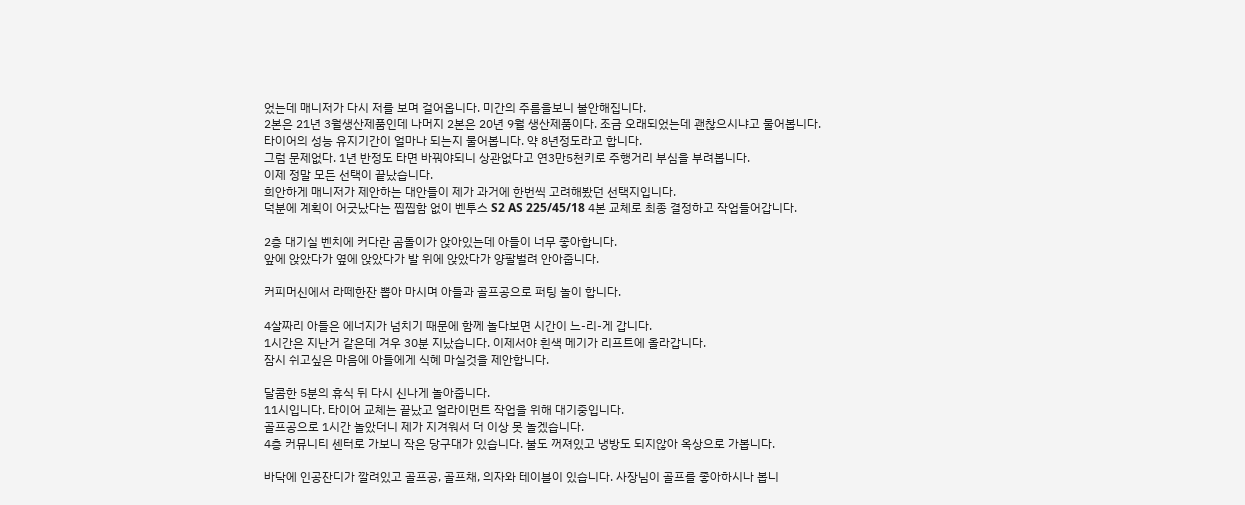었는데 매니저가 다시 저를 보며 걸어옵니다. 미간의 주름을보니 불안해집니다.
2본은 21년 3월생산제품인데 나머지 2본은 20년 9월 생산제품이다. 조금 오래되었는데 괜찮으시냐고 물어봅니다.
타이어의 성능 유지기간이 얼마나 되는지 물어봅니다. 약 8년정도라고 합니다.
그럼 문제없다. 1년 반정도 타면 바꿔야되니 상관없다고 연3만5천키로 주행거리 부심을 부려봅니다.
이제 정말 모든 선택이 끝났습니다.
희안하게 매니저가 제안하는 대안들이 제가 과거에 한번씩 고려해봤던 선택지입니다.
덕분에 계획이 어긋났다는 찝찝함 없이 벤투스 S2 AS 225/45/18 4본 교체로 최종 결정하고 작업들어갑니다.

2층 대기실 벤치에 커다란 곰돌이가 앉아있는데 아들이 너무 좋아합니다.
앞에 앉았다가 옆에 앉았다가 발 위에 앉았다가 양팔벌려 안아줍니다.

커피머신에서 라떼한잔 뽑아 마시며 아들과 골프공으로 퍼팅 놀이 합니다.

4살짜리 아들은 에너지가 넘치기 때문에 함께 놀다보면 시간이 느-리-게 갑니다.
1시간은 지난거 같은데 겨우 30분 지났습니다. 이제서야 흰색 메기가 리프트에 올라갑니다.
잠시 쉬고싶은 마음에 아들에게 식혜 마실것을 제안합니다.

달콤한 5분의 휴식 뒤 다시 신나게 놀아줍니다.
11시입니다. 타이어 교체는 끝났고 얼라이먼트 작업을 위해 대기중입니다.
골프공으로 1시간 놀았더니 제가 지겨워서 더 이상 못 놀겠습니다.
4층 커뮤니티 센터로 가보니 작은 당구대가 있습니다. 불도 꺼져있고 냉방도 되지않아 옥상으로 가봅니다.

바닥에 인공잔디가 깔려있고 골프공, 골프채, 의자와 테이블이 있습니다. 사장님이 골프를 좋아하시나 봅니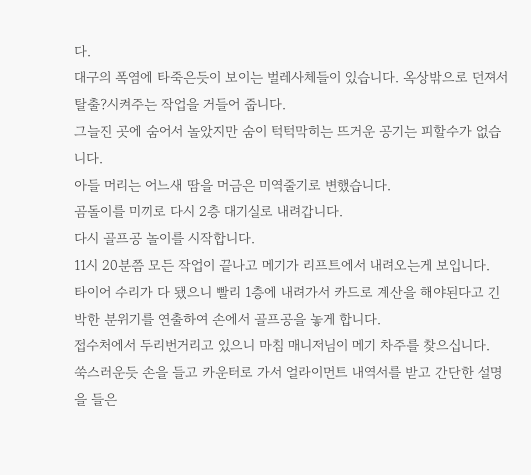다.
대구의 폭염에 타죽은듯이 보이는 벌레사체들이 있습니다. 옥상밖으로 던져서 탈출?시켜주는 작업을 거들어 줍니다.
그늘진 곳에 숨어서 놀았지만 숨이 턱턱막히는 뜨거운 공기는 피할수가 없습니다.
아들 머리는 어느새 땀을 머금은 미역줄기로 변했습니다.
곰돌이를 미끼로 다시 2층 대기실로 내려갑니다.
다시 골프공 놀이를 시작합니다.
11시 20분쯤 모든 작업이 끝나고 메기가 리프트에서 내려오는게 보입니다.
타이어 수리가 다 됐으니 빨리 1층에 내려가서 카드로 계산을 해야된다고 긴박한 분위기를 연출하여 손에서 골프공을 놓게 합니다.
접수처에서 두리번거리고 있으니 마침 매니저님이 메기 차주를 찾으십니다.
쑥스러운듯 손을 들고 카운터로 가서 얼라이먼트 내역서를 받고 간단한 설명을 들은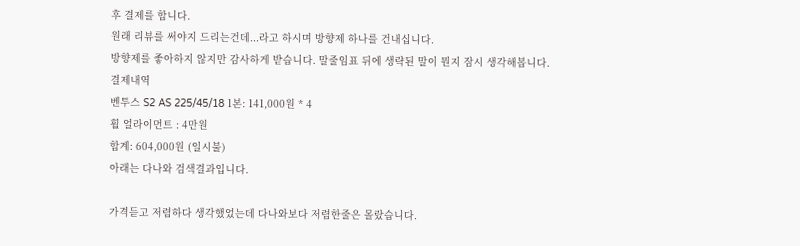후 결제를 합니다.
원래 리뷰를 써야지 드리는건데...라고 하시며 방향제 하나를 건내십니다.
방향제를 좋아하지 않지만 감사하게 받습니다. 말줄임표 뒤에 생략된 말이 뭔지 잠시 생각해봅니다.
결제내역
벤투스 S2 AS 225/45/18 1본: 141,000원 * 4
휠 얼라이먼트 : 4만원
합계: 604,000원 (일시불)
아래는 다나와 검색결과입니다.

가격듣고 저렴하다 생각했었는데 다나와보다 저렴한줄은 몰랐습니다.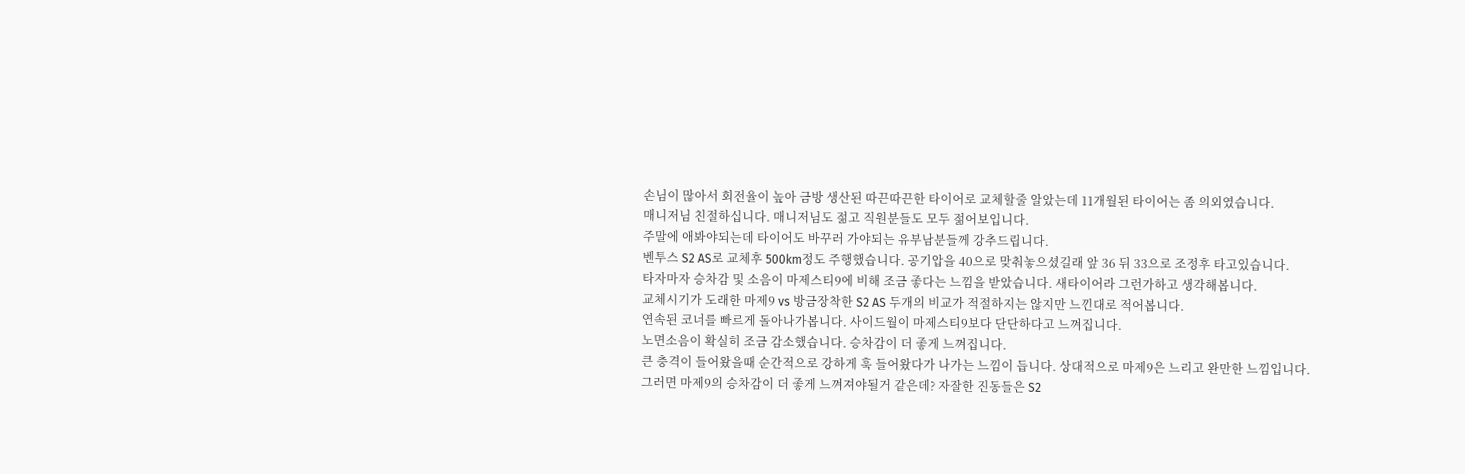손님이 많아서 회전율이 높아 금방 생산된 따끈따끈한 타이어로 교체할줄 알았는데 11개월된 타이어는 좀 의외였습니다.
매니저님 친절하십니다. 매니저님도 젊고 직원분들도 모두 젊어보입니다.
주말에 애봐야되는데 타이어도 바꾸러 가야되는 유부남분들께 강추드립니다.
벤투스 S2 AS로 교체후 500km정도 주행했습니다. 공기압을 40으로 맞춰놓으셨길래 앞 36 뒤 33으로 조정후 타고있습니다.
타자마자 승차감 및 소음이 마제스티9에 비해 조금 좋다는 느낌을 받았습니다. 새타이어라 그런가하고 생각해봅니다.
교체시기가 도래한 마제9 vs 방금장착한 S2 AS 두개의 비교가 적절하지는 않지만 느낀대로 적어봅니다.
연속된 코너를 빠르게 돌아나가봅니다. 사이드월이 마제스티9보다 단단하다고 느껴집니다.
노면소음이 확실히 조금 감소했습니다. 승차감이 더 좋게 느껴집니다.
큰 충격이 들어왔을때 순간적으로 강하게 훅 들어왔다가 나가는 느낌이 듭니다. 상대적으로 마제9은 느리고 완만한 느낌입니다.
그러면 마제9의 승차감이 더 좋게 느껴져야될거 같은데? 자잘한 진동들은 S2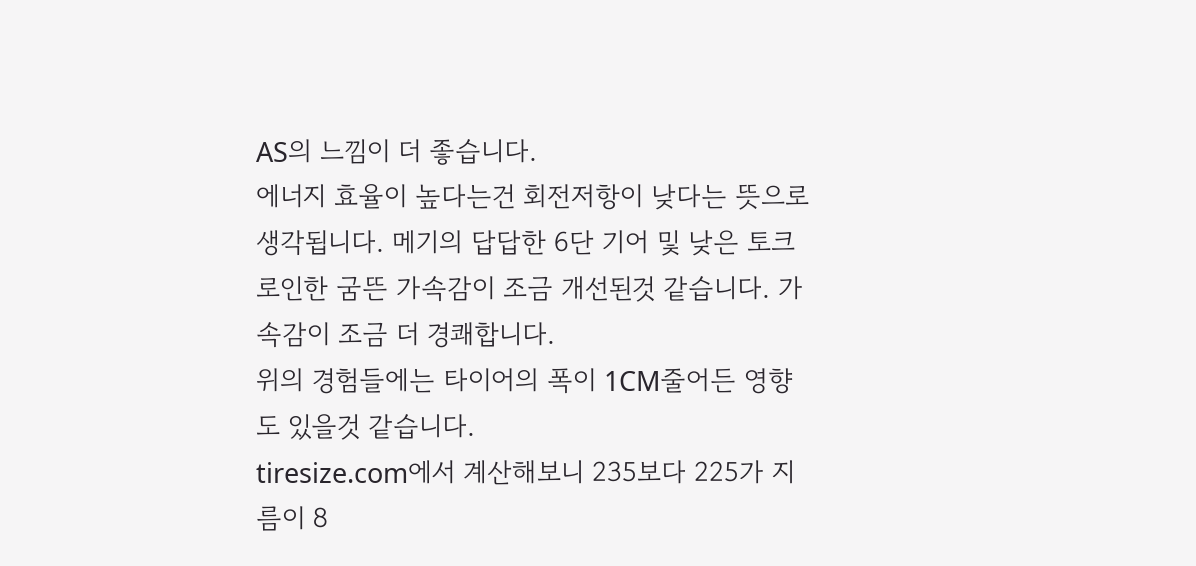AS의 느낌이 더 좋습니다.
에너지 효율이 높다는건 회전저항이 낮다는 뜻으로 생각됩니다. 메기의 답답한 6단 기어 및 낮은 토크로인한 굼뜬 가속감이 조금 개선된것 같습니다. 가속감이 조금 더 경쾌합니다.
위의 경험들에는 타이어의 폭이 1CM줄어든 영향도 있을것 같습니다.
tiresize.com에서 계산해보니 235보다 225가 지름이 8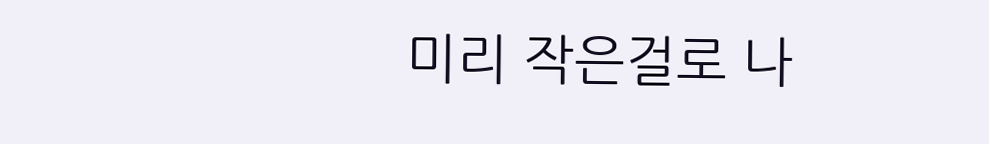미리 작은걸로 나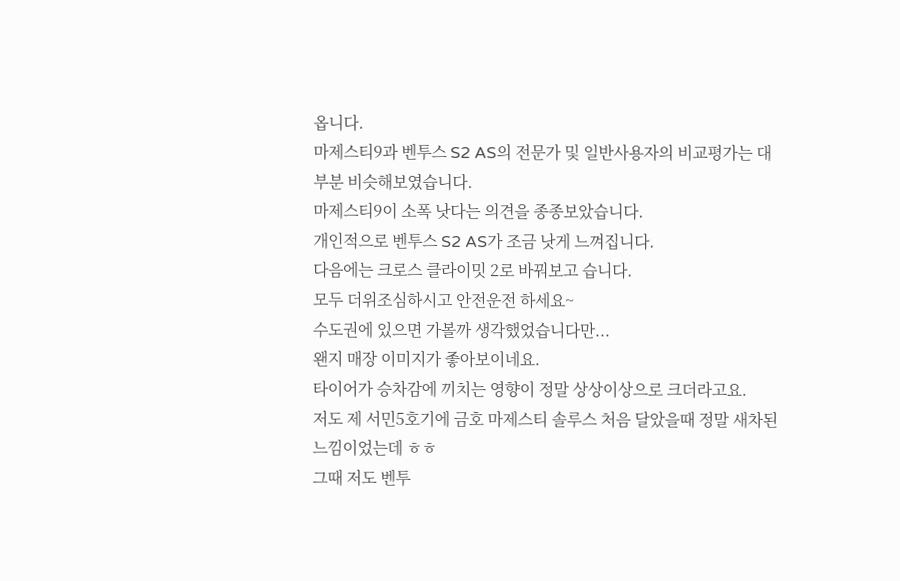옵니다.
마제스티9과 벤투스 S2 AS의 전문가 및 일반사용자의 비교평가는 대부분 비슷해보였습니다.
마제스티9이 소폭 낫다는 의견을 종종보았습니다.
개인적으로 벤투스 S2 AS가 조금 낫게 느껴집니다.
다음에는 크로스 클라이밋 2로 바꿔보고 습니다.
모두 더위조심하시고 안전운전 하세요~
수도권에 있으면 가볼까 생각했었습니다만...
왠지 매장 이미지가 좋아보이네요.
타이어가 승차감에 끼치는 영향이 정말 상상이상으로 크더라고요.
저도 제 서민5호기에 금호 마제스티 솔루스 처음 달았을때 정말 새차된 느낌이었는데 ㅎㅎ
그때 저도 벤투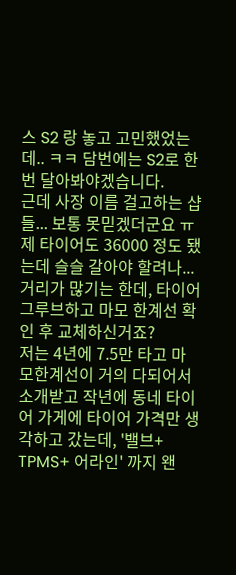스 S2 랑 놓고 고민했었는데.. ㅋㅋ 담번에는 S2로 한번 달아봐야겠습니다.
근데 사장 이름 걸고하는 샵들... 보통 못믿겠더군요 ㅠ
제 타이어도 36000 정도 됐는데 슬슬 갈아야 할려나...
거리가 많기는 한데, 타이어 그루브하고 마모 한계선 확인 후 교체하신거죠?
저는 4년에 7.5만 타고 마모한계선이 거의 다되어서 소개받고 작년에 동네 타이어 가게에 타이어 가격만 생각하고 갔는데, '밸브+ TPMS+ 어라인' 까지 왠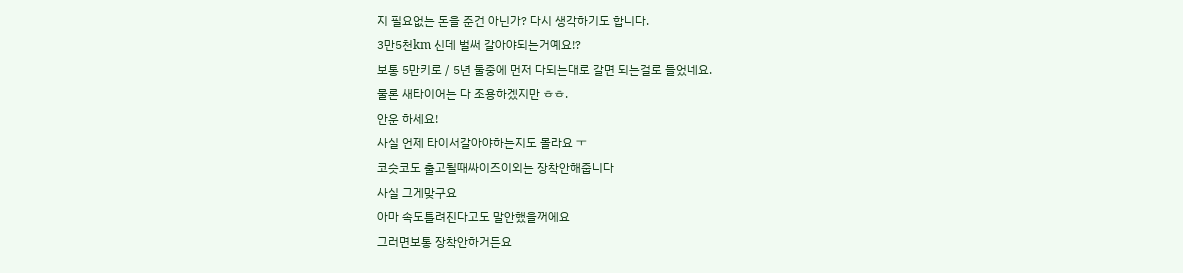지 필요없는 돈을 준건 아닌가? 다시 생각하기도 합니다.
3만5천km 신데 벌써 갈아야되는거예요!?
보통 5만키로 / 5년 둘중에 먼저 다되는대로 갈면 되는걸로 들었네요.
물론 새타이어는 다 조용하겠지만 ㅎㅎ.
안운 하세요!
사실 언제 타이서갈아야하는지도 몰라요 ㅜ
코슷코도 출고될때싸이즈이외는 장착안해줍니다
사실 그게맞구요
아마 속도틀려진다고도 말안했을꺼에요
그러면보통 장착안하거든요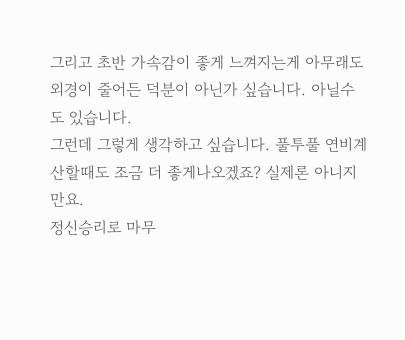그리고 초반 가속감이 좋게 느껴지는게 아무래도 외경이 줄어든 덕분이 아닌가 싶습니다. 아닐수도 있습니다.
그런데 그렇게 생각하고 싶습니다. 풀투풀 연비계산할때도 조금 더 좋게나오겠죠? 실제론 아니지만요.
정신승리로 마무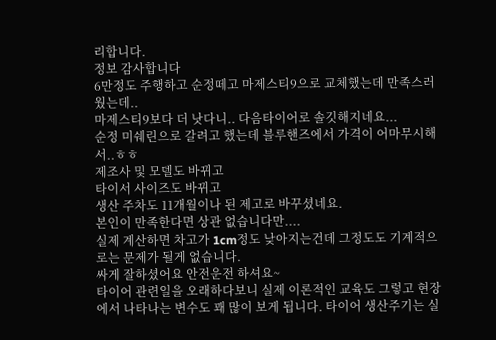리합니다.
정보 감사합니다
6만정도 주행하고 순정떼고 마제스티9으로 교체했는데 만족스러웠는데..
마제스티9보다 더 낫다니.. 다음타이어로 솔깃해지네요...
순정 미쉐린으로 갈려고 했는데 블루핸즈에서 가격이 어마무시해서..ㅎㅎ
제조사 및 모델도 바뀌고
타이서 사이즈도 바뀌고
생산 주차도 11개월이나 된 제고로 바꾸셨네요.
본인이 만족한다면 상관 없습니다만....
실제 계산하면 차고가 1cm정도 낮아지는건데 그정도도 기계적으로는 문제가 될게 없습니다.
싸게 잘하셨어요 안전운전 하셔요~
타이어 관련일을 오래하다보니 실제 이론적인 교육도 그렇고 현장에서 나타나는 변수도 꽤 많이 보게 됩니다. 타이어 생산주기는 실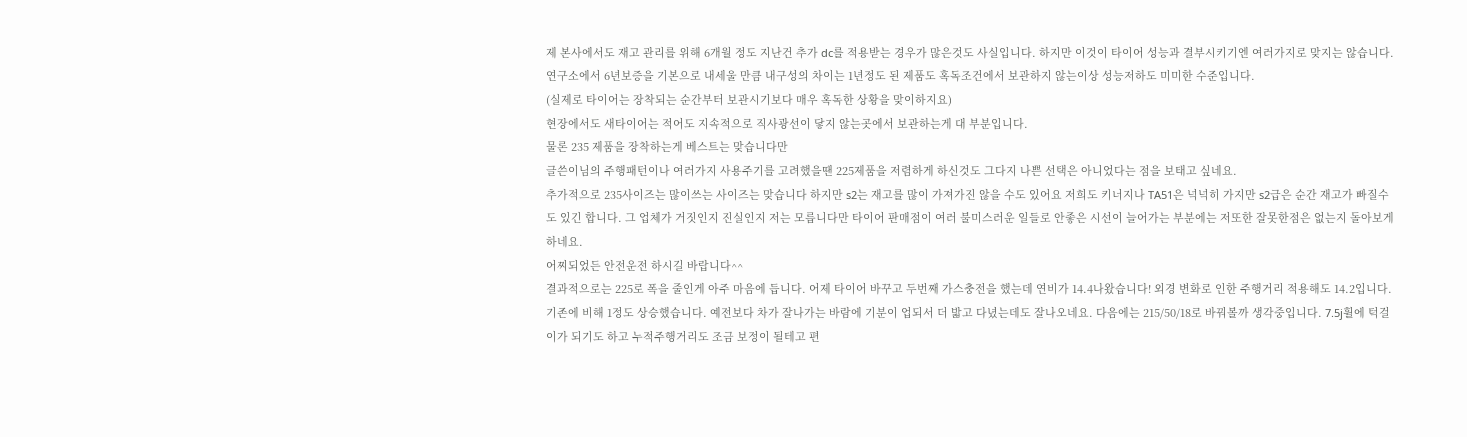제 본사에서도 재고 관리를 위해 6개월 정도 지난건 추가 dc를 적용받는 경우가 많은것도 사실입니다. 하지만 이것이 타이어 성능과 결부시키기엔 여러가지로 맞지는 않습니다.
연구소에서 6년보증을 기본으로 내세울 만큼 내구성의 차이는 1년정도 된 제품도 혹독조건에서 보관하지 않는이상 성능저하도 미미한 수준입니다.
(실제로 타이어는 장착되는 순간부터 보관시기보다 매우 혹독한 상황을 맞이하지요)
현장에서도 새타이어는 적어도 지속적으로 직사광선이 닿지 않는곳에서 보관하는게 대 부분입니다.
물론 235 제품을 장착하는게 베스트는 맞습니다만
글쓴이님의 주행패턴이나 여러가지 사용주기를 고려했을땐 225제품을 저렴하게 하신것도 그다지 나쁜 선택은 아니었다는 점을 보태고 싶네요.
추가적으로 235사이즈는 많이쓰는 사이즈는 맞습니다 하지만 s2는 재고를 많이 가져가진 않을 수도 있어요 저희도 키너지나 TA51은 넉넉히 가지만 s2급은 순간 재고가 빠질수도 있긴 합니다. 그 업체가 거짓인지 진실인지 저는 모릅니다만 타이어 판매점이 여러 불미스러운 일들로 안좋은 시선이 늘어가는 부분에는 저또한 잘못한점은 없는지 돌아보게 하네요.
어찌되었든 안전운전 하시길 바랍니다^^
결과적으로는 225로 폭을 줄인게 아주 마음에 듭니다. 어제 타이어 바꾸고 두번째 가스충전을 했는데 연비가 14.4나왔습니다! 외경 변화로 인한 주행거리 적용해도 14.2입니다. 기존에 비해 1정도 상승했습니다. 예전보다 차가 잘나가는 바람에 기분이 업되서 더 밟고 다녔는데도 잘나오네요. 다음에는 215/50/18로 바꿔볼까 생각중입니다. 7.5j휠에 턱걸이가 되기도 하고 누적주행거리도 조금 보정이 될테고 편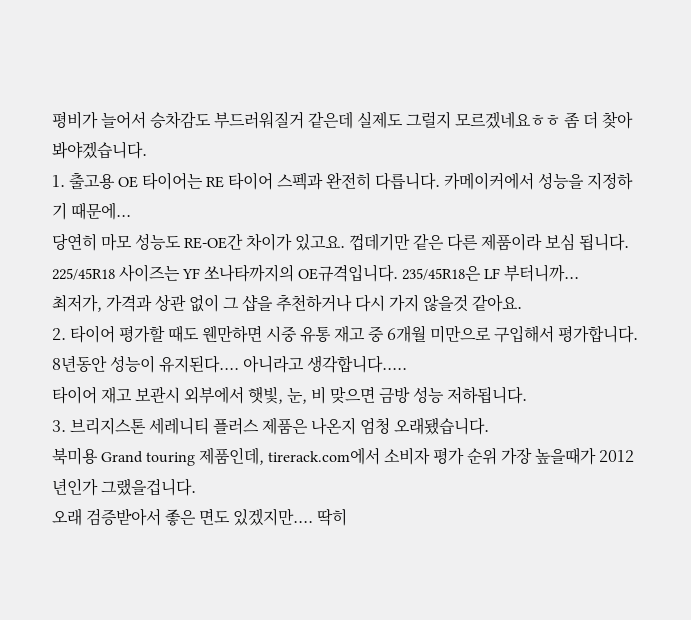평비가 늘어서 승차감도 부드러워질거 같은데 실제도 그럴지 모르겠네요ㅎㅎ 좀 더 찾아봐야겠습니다.
1. 출고용 OE 타이어는 RE 타이어 스펙과 완전히 다릅니다. 카메이커에서 성능을 지정하기 때문에...
당연히 마모 성능도 RE-OE간 차이가 있고요. 껍데기만 같은 다른 제품이라 보심 됩니다.
225/45R18 사이즈는 YF 쏘나타까지의 OE규격입니다. 235/45R18은 LF 부터니까...
최저가, 가격과 상관 없이 그 샵을 추천하거나 다시 가지 않을것 같아요.
2. 타이어 평가할 때도 웬만하면 시중 유통 재고 중 6개월 미만으로 구입해서 평가합니다.
8년동안 성능이 유지된다.... 아니라고 생각합니다.....
타이어 재고 보관시 외부에서 햇빛, 눈, 비 맞으면 금방 성능 저하됩니다.
3. 브리지스톤 세레니티 플러스 제품은 나온지 엄청 오래됐습니다.
북미용 Grand touring 제품인데, tirerack.com에서 소비자 평가 순위 가장 높을때가 2012년인가 그랬을겁니다.
오래 검증받아서 좋은 면도 있겠지만.... 딱히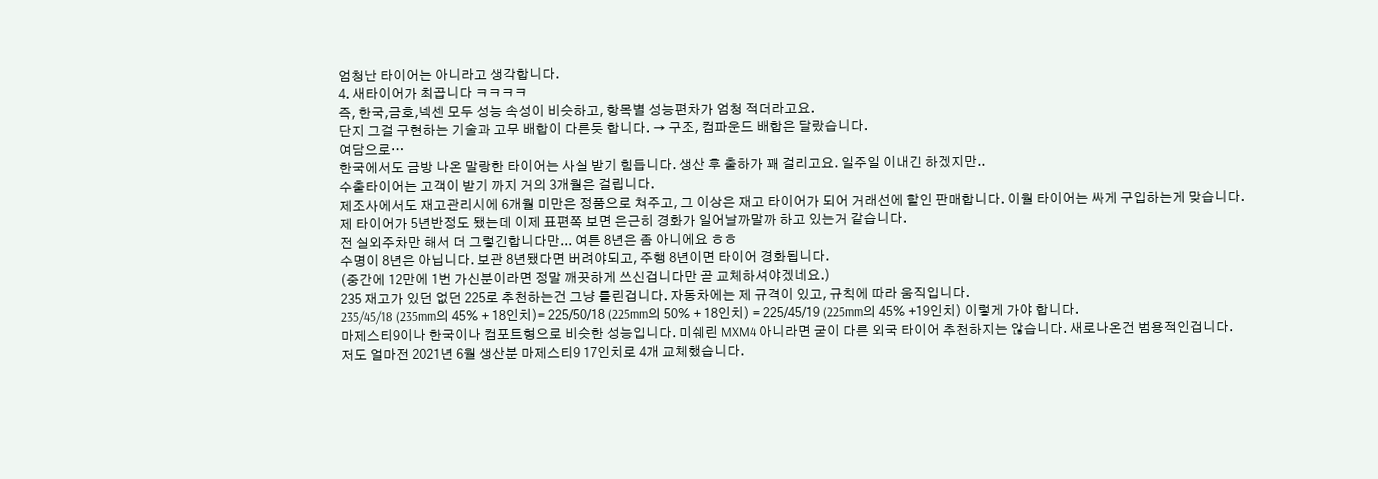엄청난 타이어는 아니라고 생각합니다.
4. 새타이어가 최곱니다 ㅋㅋㅋㅋ
즉, 한국,금호,넥센 모두 성능 속성이 비슷하고, 항목별 성능편차가 엄청 적더라고요.
단지 그걸 구현하는 기술과 고무 배합이 다른듯 합니다. → 구조, 컴파운드 배합은 달랐습니다.
여담으로…
한국에서도 금방 나온 말랑한 타이어는 사실 받기 힘듭니다. 생산 후 출하가 꽤 걸리고요. 일주일 이내긴 하겠지만..
수출타이어는 고객이 받기 까지 거의 3개월은 걸립니다.
제조사에서도 재고관리시에 6개월 미만은 정품으로 쳐주고, 그 이상은 재고 타이어가 되어 거래선에 할인 판매합니다. 이월 타이어는 싸게 구입하는게 맞습니다.
제 타이어가 5년반정도 됐는데 이제 표편쪽 보면 은근히 경화가 일어날까말까 하고 있는거 같습니다.
전 실외주차만 해서 더 그렇긴합니다만... 여튼 8년은 좀 아니에요 ㅎㅎ
수명이 8년은 아닙니다. 보관 8년됐다면 버려야되고, 주행 8년이면 타이어 경화됩니다.
(중간에 12만에 1번 가신분이라면 정말 깨끗하게 쓰신겁니다만 곧 교체하셔야겠네요.)
235 재고가 있던 없던 225로 추천하는건 그냥 틀린겁니다. 자동차에는 제 규격이 있고, 규칙에 따라 움직입니다.
235/45/18 (235mm의 45% + 18인치)= 225/50/18 (225mm의 50% + 18인치) = 225/45/19 (225mm의 45% +19인치) 이렇게 가야 합니다.
마제스티9이나 한국이나 컴포트형으로 비슷한 성능입니다. 미쉐린 MXM4 아니라면 굳이 다른 외국 타이어 추천하지는 않습니다. 새로나온건 범용적인겁니다.
저도 얼마전 2021년 6월 생산분 마제스티9 17인치로 4개 교체했습니다.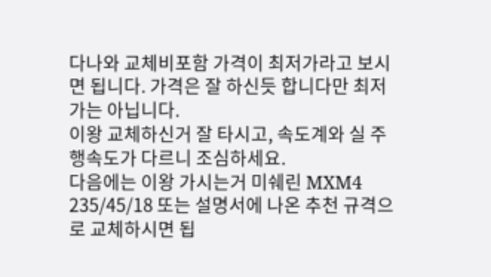다나와 교체비포함 가격이 최저가라고 보시면 됩니다. 가격은 잘 하신듯 합니다만 최저가는 아닙니다.
이왕 교체하신거 잘 타시고, 속도계와 실 주행속도가 다르니 조심하세요.
다음에는 이왕 가시는거 미쉐린 MXM4 235/45/18 또는 설명서에 나온 추천 규격으로 교체하시면 됩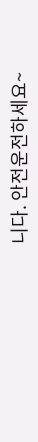니다. 안전운전하세요~